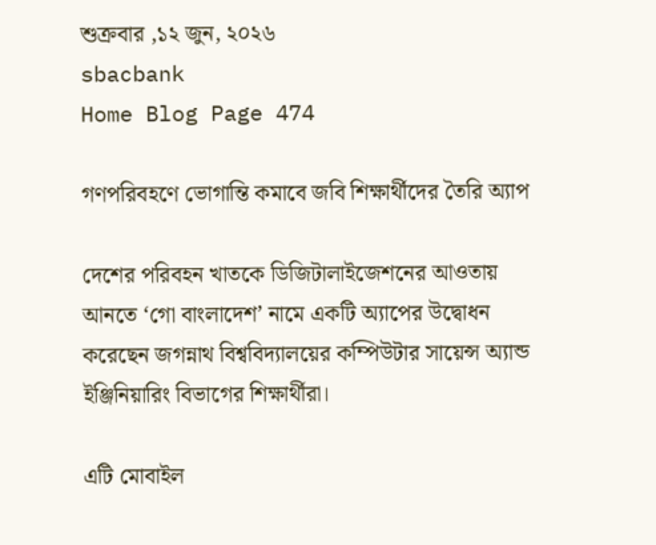শুক্রবার ,১২ জুন, ২০২৬
sbacbank
Home Blog Page 474

গণপরিবহণে ভোগান্তি কমাবে জবি শিক্ষার্থীদের তৈরি অ্যাপ

দেশের পরিবহন খাতকে ডিজিটালাইজেশনের আওতায় আনতে ‘গো বাংলাদেশ’ নামে একটি অ্যাপের উদ্বোধন করেছেন জগন্নাথ বিশ্ববিদ্যালয়ের কম্পিউটার সায়েন্স অ্যান্ড ইঞ্জিনিয়ারিং বিভাগের শিক্ষার্থীরা।

এটি মোবাইল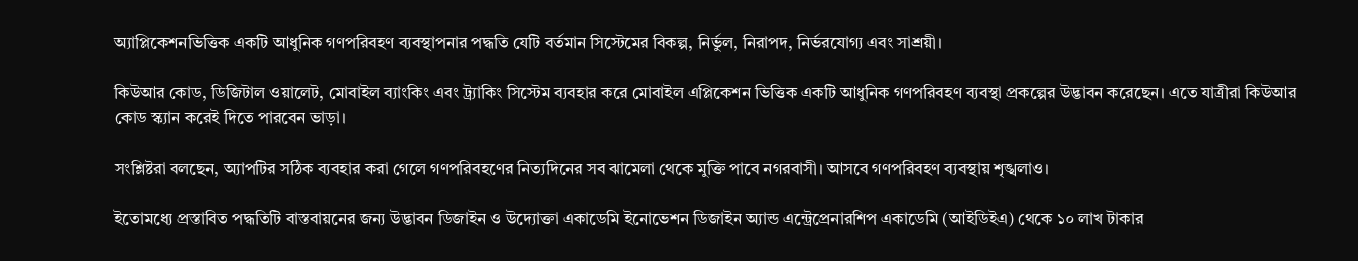অ্যাপ্লিকেশনভিত্তিক একটি আধুনিক গণপরিবহণ ব্যবস্থাপনার পদ্ধতি যেটি বর্তমান সিস্টেমের বিকল্প, নির্ভুল, নিরাপদ, নির্ভরযোগ্য এবং সাশ্রয়ী।

কিউআর কোড, ডিজিটাল ওয়ালেট, মোবাইল ব্যাংকিং এবং ট্র্যাকিং সিস্টেম ব্যবহার করে মোবাইল এপ্লিকেশন ভিত্তিক একটি আধুনিক গণপরিবহণ ব্যবস্থা প্রকল্পের উদ্ভাবন করেছেন। এতে যাত্রীরা কিউআর কোড স্ক্যান করেই দিতে পারবেন ভাড়া।

সংশ্লিষ্টরা বলছেন, অ্যাপটির সঠিক ব্যবহার করা গেলে গণপরিবহণের নিত্যদিনের সব ঝামেলা থেকে মুক্তি পাবে নগরবাসী। আসবে গণপরিবহণ ব্যবস্থায় শৃঙ্খলাও।

ইতোমধ্যে প্রস্তাবিত পদ্ধতিটি বাস্তবায়নের জন্য উদ্ভাবন ডিজাইন ও উদ্যোক্তা একাডেমি ইনোভেশন ডিজাইন অ্যান্ড এন্ট্রেপ্রেনারশিপ একাডেমি (আইডিইএ) থেকে ১০ লাখ টাকার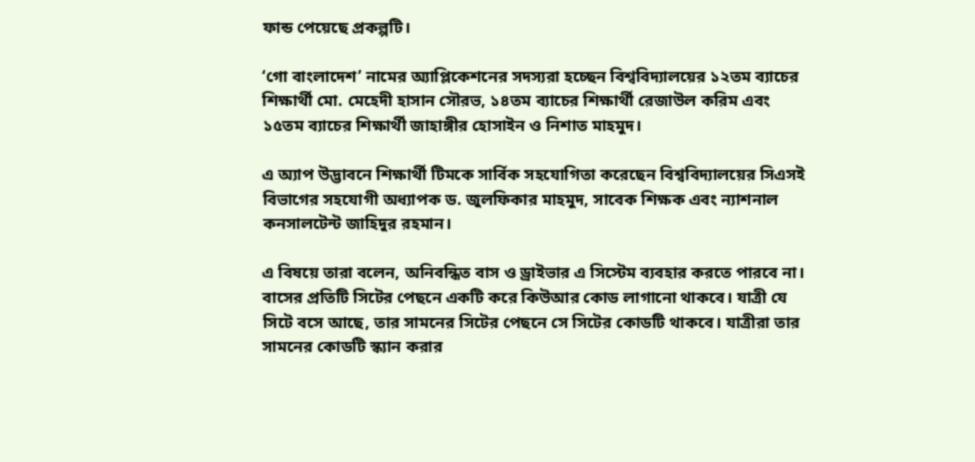ফান্ড পেয়েছে প্রকল্পটি।

‘গো বাংলাদেশ’ নামের অ্যাপ্লিকেশনের সদস্যরা হচ্ছেন বিশ্ববিদ্যালয়ের ১২তম ব্যাচের শিক্ষার্থী মো. মেহেদী হাসান সৌরভ, ১৪তম ব্যাচের শিক্ষার্থী রেজাউল করিম এবং ১৫তম ব্যাচের শিক্ষার্থী জাহাঙ্গীর হোসাইন ও নিশাত মাহমুদ।

এ অ্যাপ উদ্ভাবনে শিক্ষার্থী টিমকে সার্বিক সহযোগিতা করেছেন বিশ্ববিদ্যালয়ের সিএসই বিভাগের সহযোগী অধ্যাপক ড. জুলফিকার মাহমুদ, সাবেক শিক্ষক এবং ন্যাশনাল কনসালটেন্ট জাহিদুর রহমান।

এ বিষয়ে তারা বলেন, অনিবন্ধিত বাস ও ড্রাইভার এ সিস্টেম ব্যবহার করতে পারবে না। বাসের প্রতিটি সিটের পেছনে একটি করে কিউআর কোড লাগানো থাকবে। যাত্রী যে সিটে বসে আছে, তার সামনের সিটের পেছনে সে সিটের কোডটি থাকবে। যাত্রীরা তার সামনের কোডটি স্ক্যান করার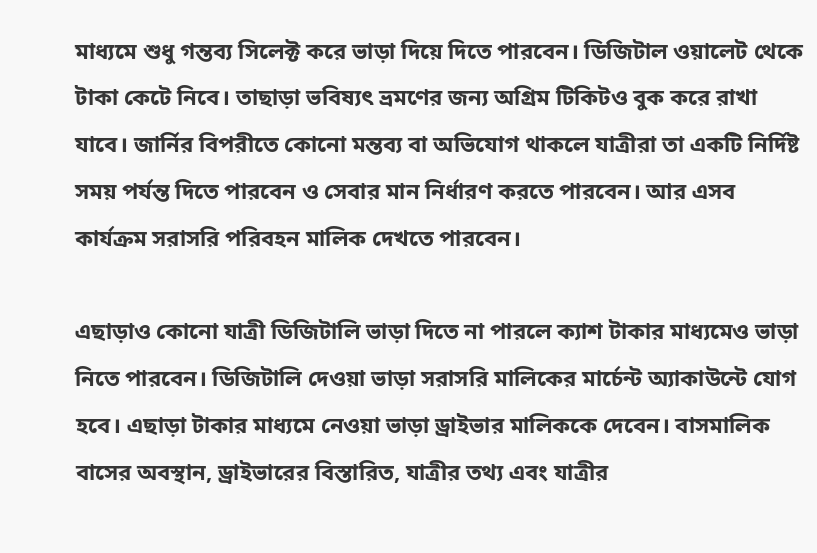মাধ্যমে শুধু গন্তব্য সিলেক্ট করে ভাড়া দিয়ে দিতে পারবেন। ডিজিটাল ওয়ালেট থেকে টাকা কেটে নিবে। তাছাড়া ভবিষ্যৎ ভ্রমণের জন্য অগ্রিম টিকিটও বুক করে রাখা যাবে। জার্নির বিপরীতে কোনো মন্তব্য বা অভিযোগ থাকলে যাত্রীরা তা একটি নির্দিষ্ট সময় পর্যন্ত দিতে পারবেন ও সেবার মান নির্ধারণ করতে পারবেন। আর এসব কার্যক্রম সরাসরি পরিবহন মালিক দেখতে পারবেন।

এছাড়াও কোনো যাত্রী ডিজিটালি ভাড়া দিতে না পারলে ক্যাশ টাকার মাধ্যমেও ভাড়া নিতে পারবেন। ডিজিটালি দেওয়া ভাড়া সরাসরি মালিকের মার্চেন্ট অ্যাকাউন্টে যোগ হবে। এছাড়া টাকার মাধ্যমে নেওয়া ভাড়া ড্রাইভার মালিককে দেবেন। বাসমালিক বাসের অবস্থান, ড্রাইভারের বিস্তারিত, যাত্রীর তথ্য এবং যাত্রীর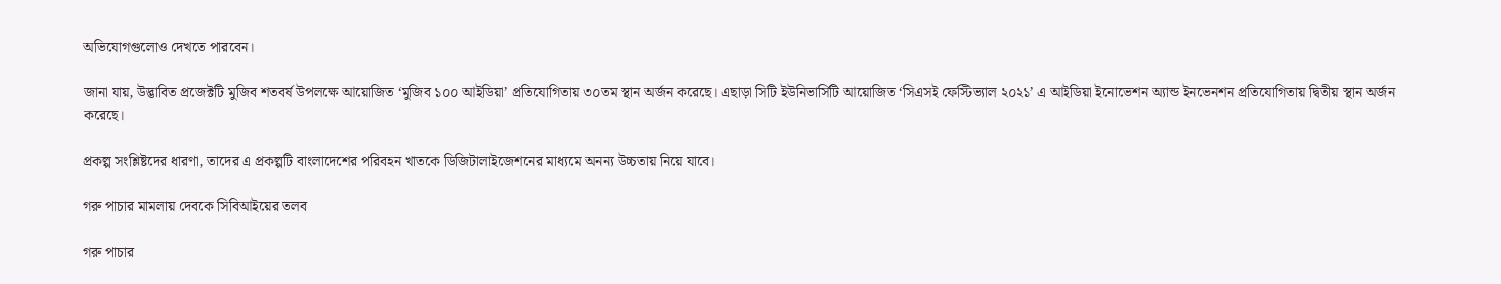অভিযোগগুলোও দেখতে পারবেন।

জানা যায়, উদ্ভাবিত প্রজেক্টটি মুজিব শতবর্ষ উপলক্ষে আয়োজিত ‘মুজিব ১০০ আইডিয়া’ প্রতিযোগিতায় ৩০তম স্থান অর্জন করেছে। এছাড়া সিটি ইউনিভার্সিটি আয়োজিত ‘সিএসই ফেস্টিভ্যাল ২০২১’ এ আইডিয়া ইনোভেশন অ্যান্ড ইনভেনশন প্রতিযোগিতায় দ্বিতীয় স্থান অর্জন করেছে।

প্রকল্প সংশ্লিষ্টদের ধারণা, তাদের এ প্রকল্পটি বাংলাদেশের পরিবহন খাতকে ডিজিটালাইজেশনের মাধ্যমে অনন্য উচ্চতায় নিয়ে যাবে।

গরু পাচার মামলায় দেবকে সিবিআইয়ের তলব

গরু পাচার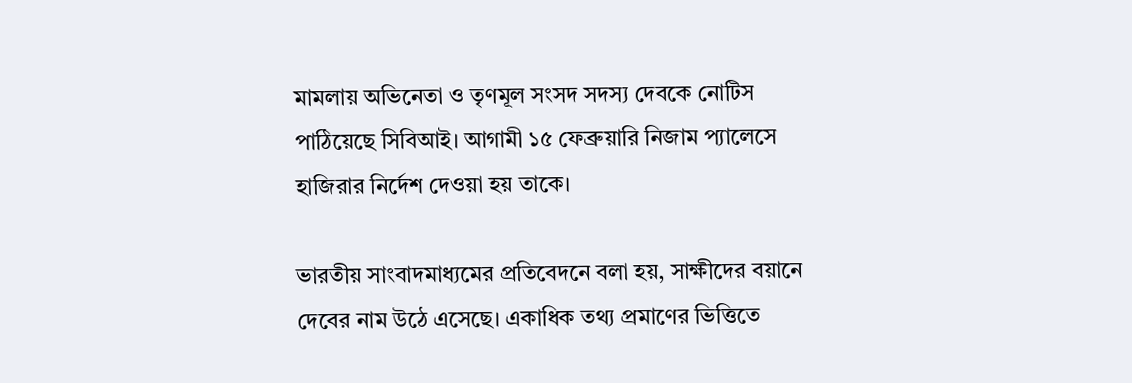মামলায় অভিনেতা ও তৃণমূল সংসদ সদস্য দেবকে নোটিস পাঠিয়েছে সিবিআই। আগামী ১৫ ফেব্রুয়ারি নিজাম প্যালেসে হাজিরার নির্দেশ দেওয়া হয় তাকে।

ভারতীয় সাংবাদমাধ্যমের প্রতিবেদনে বলা হয়, সাক্ষীদের বয়ানে দেবের নাম উঠে এসেছে। একাধিক তথ্য প্রমাণের ভিত্তিতে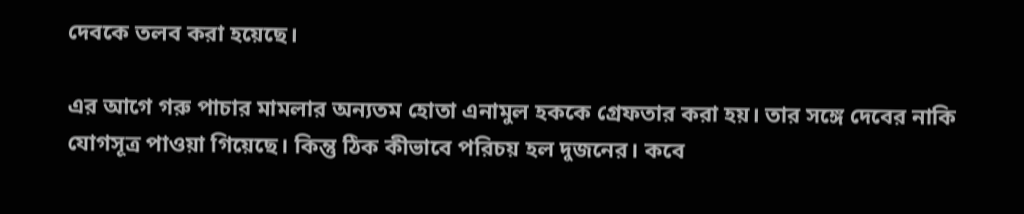দেবকে তলব করা হয়েছে।

এর আগে গরু পাচার মামলার অন্যতম হোতা এনামুল হককে গ্রেফতার করা হয়। তার সঙ্গে দেবের নাকি যোগসূত্র পাওয়া গিয়েছে। কিন্তু ঠিক কীভাবে পরিচয় হল দুজনের। কবে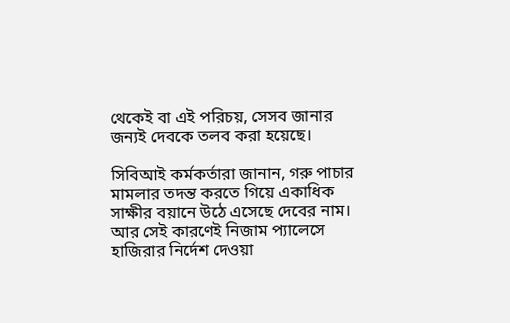থেকেই বা এই পরিচয়, সেসব জানার জন্যই দেবকে তলব করা হয়েছে।

সিবিআই কর্মকর্তারা জানান, গরু পাচার মামলার তদন্ত করতে গিয়ে একাধিক সাক্ষীর বয়ানে উঠে এসেছে দেবের নাম। আর সেই কারণেই নিজাম প্যালেসে হাজিরার নির্দেশ দেওয়া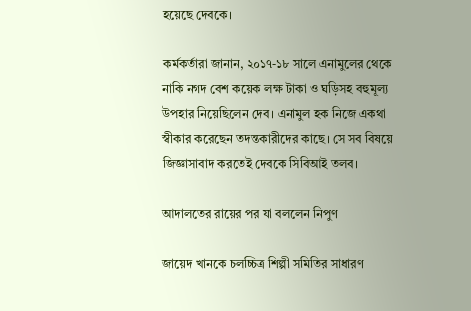হয়েছে দেবকে।

কর্মকর্তারা জানান, ২০১৭-১৮ সালে এনামুলের থেকে নাকি নগদ বেশ কয়েক লক্ষ টাকা ও ঘড়িসহ বহুমূল্য উপহার নিয়েছিলেন দেব। এনামুল হক নিজে একথা স্বীকার করেছেন তদন্তকারীদের কাছে। সে সব বিষয়ে জিজ্ঞাসাবাদ করতেই দেবকে সিবিআই তলব।

আদালতের রায়ের পর যা বললেন নিপুণ

জায়েদ খানকে চলচ্চিত্র শিল্পী সমিতির সাধারণ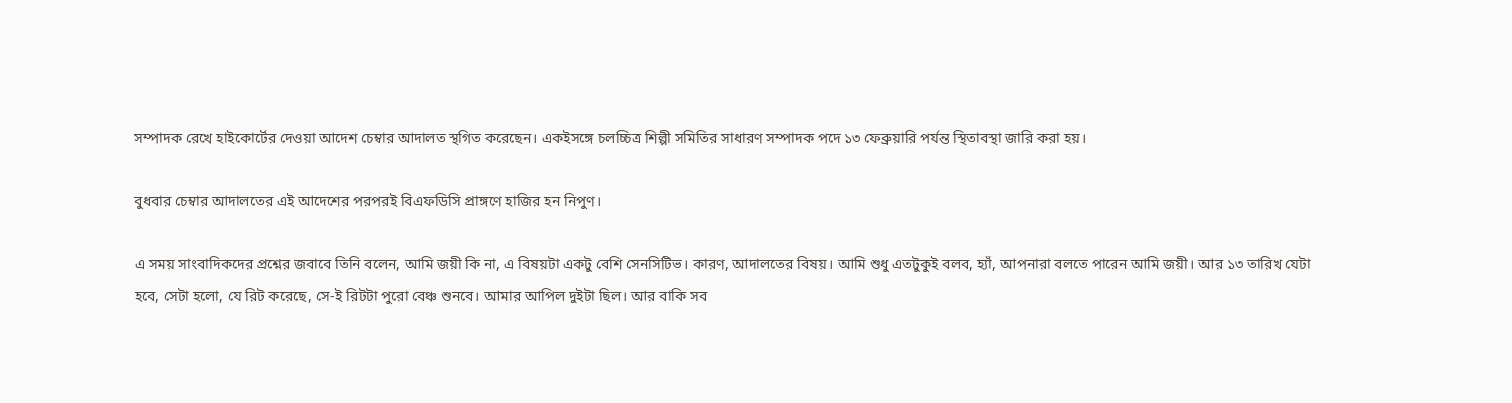সম্পাদক রেখে হাইকোর্টের দেওয়া আদেশ চেম্বার আদালত স্থগিত করেছেন। একইসঙ্গে চলচ্চিত্র শিল্পী সমিতির সাধারণ সম্পাদক পদে ১৩ ফেব্রুয়ারি পর্যন্ত স্থিতাবস্থা জারি করা হয়।

বুধবার চেম্বার আদালতের এই আদেশের পরপরই বিএফডিসি প্রাঙ্গণে হাজির হন নিপুণ।

এ সময় সাংবাদিকদের প্রশ্নের জবাবে তিনি বলেন, আমি জয়ী কি না, এ বিষয়টা একটু বেশি সেনসিটিভ। কারণ, আদালতের বিষয়। আমি শুধু এতটুকুই বলব, হ্যাঁ, আপনারা বলতে পারেন আমি জয়ী। আর ১৩ তারিখ যেটা হবে, সেটা হলো, যে রিট করেছে, সে-ই রিটটা পুরো বেঞ্চ শুনবে। আমার আপিল দুইটা ছিল। আর বাকি সব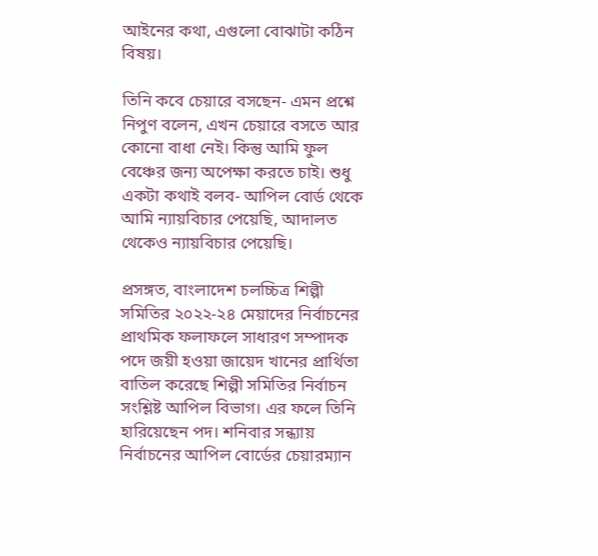আইনের কথা, এগুলো বোঝাটা কঠিন বিষয়।

তিনি কবে চেয়ারে বসছেন- এমন প্রশ্নে নিপুণ বলেন, এখন চেয়ারে বসতে আর কোনো বাধা নেই। কিন্তু আমি ফুল বেঞ্চের জন্য অপেক্ষা করতে চাই। শুধু একটা কথাই বলব- আপিল বোর্ড থেকে আমি ন্যায়বিচার পেয়েছি, আদালত থেকেও ন্যায়বিচার পেয়েছি।

প্রসঙ্গত, বাংলাদেশ চলচ্চিত্র শিল্পী সমিতির ২০২২-২৪ মেয়াদের নির্বাচনের প্রাথমিক ফলাফলে সাধারণ সম্পাদক পদে জয়ী হওয়া জায়েদ খানের প্রার্থিতা বাতিল করেছে শিল্পী সমিতির নির্বাচন সংশ্লিষ্ট আপিল বিভাগ। এর ফলে তিনি হারিয়েছেন পদ। শনিবার সন্ধ্যায় নির্বাচনের আপিল বোর্ডের চেয়ারম্যান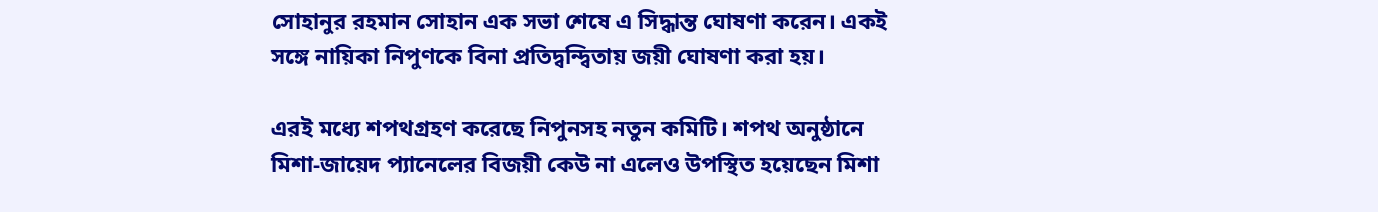সোহানুর রহমান সোহান এক সভা শেষে এ সিদ্ধান্ত ঘোষণা করেন। একই সঙ্গে নায়িকা নিপুণকে বিনা প্রতিদ্বন্দ্বিতায় জয়ী ঘোষণা করা হয়।

এরই মধ্যে শপথগ্রহণ করেছে নিপুনসহ নতুন কমিটি। শপথ অনুষ্ঠানে মিশা-জায়েদ প্যানেলের বিজয়ী কেউ না এলেও উপস্থিত হয়েছেন মিশা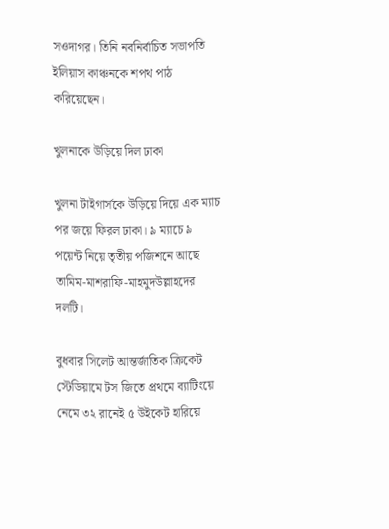সওদাগর। তিনি নবনির্বাচিত সভাপতি ইলিয়াস কাঞ্চনকে শপথ পাঠ করিয়েছেন।

খুলনাকে উড়িয়ে দিল ঢাকা

খুলনা টাইগার্সকে উড়িয়ে দিয়ে এক ম্যাচ পর জয়ে ফিরল ঢাকা। ৯ ম্যাচে ৯ পয়েন্ট নিয়ে তৃতীয় পজিশনে আছে তামিম-মাশরাফি-মাহমুদউল্লাহদের দলটি।

বুধবার সিলেট আন্তর্জাতিক ক্রিকেট স্টেডিয়ামে টস জিতে প্রথমে ব্যাটিংয়ে নেমে ৩২ রানেই ৫ উইকেট হারিয়ে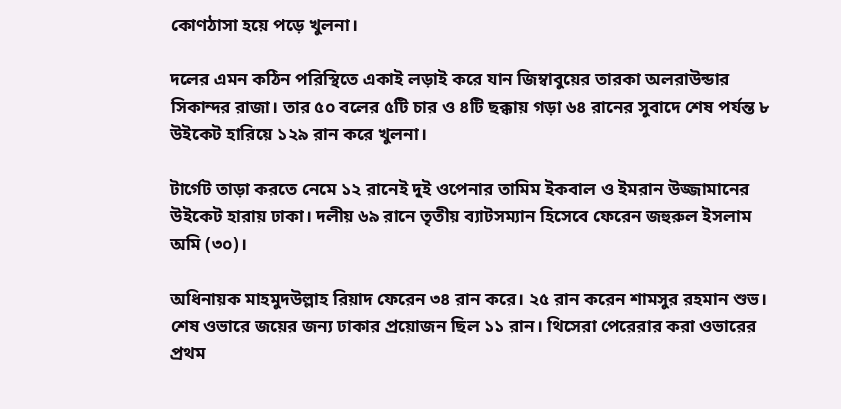কোণঠাসা হয়ে পড়ে খুলনা।

দলের এমন কঠিন পরিস্থিতে একাই লড়াই করে যান জিম্বাবুয়ের তারকা অলরাউন্ডার সিকান্দর রাজা। তার ৫০ বলের ৫টি চার ও ৪টি ছক্কায় গড়া ৬৪ রানের সুবাদে শেষ পর্যন্ত ৮ উইকেট হারিয়ে ১২৯ রান করে খুলনা।

টার্গেট তাড়া করতে নেমে ১২ রানেই দুই ওপেনার তামিম ইকবাল ও ইমরান উজ্জামানের উইকেট হারায় ঢাকা। দলীয় ৬৯ রানে তৃতীয় ব্যাটসম্যান হিসেবে ফেরেন জহুরুল ইসলাম অমি (৩০)।

অধিনায়ক মাহমুদউল্লাহ রিয়াদ ফেরেন ৩৪ রান করে। ২৫ রান করেন শামসুর রহমান শুভ। শেষ ওভারে জয়ের জন্য ঢাকার প্রয়োজন ছিল ১১ রান। থিসেরা পেরেরার করা ওভারের প্রথম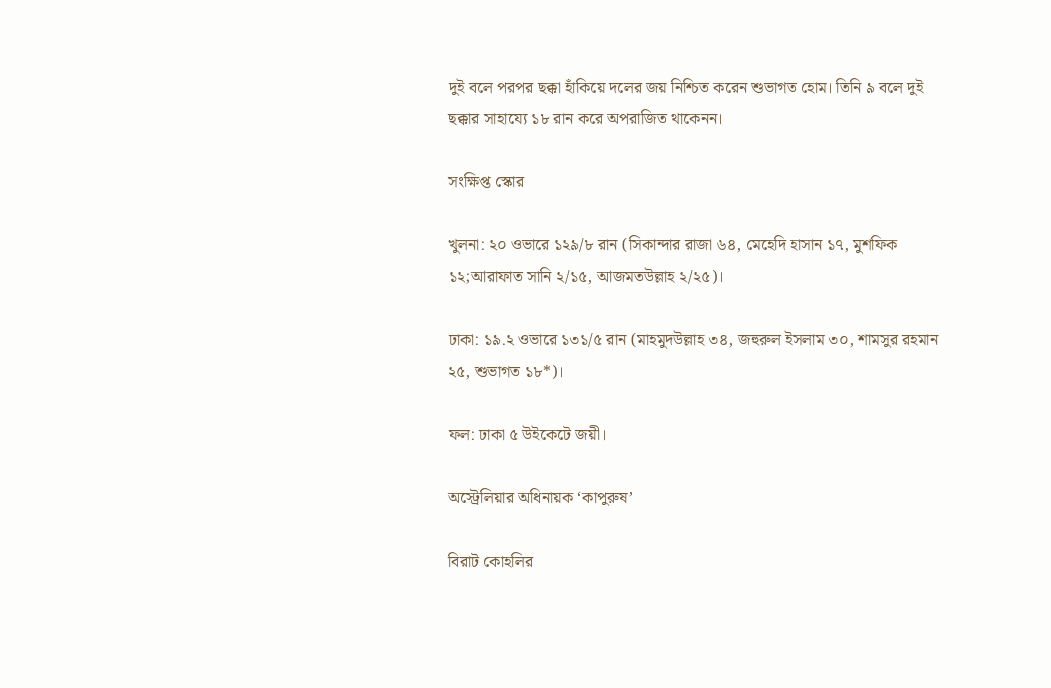দুই বলে পরপর ছক্কা হাঁকিয়ে দলের জয় নিশ্চিত করেন শুভাগত হোম। তিনি ৯ বলে দুই ছক্কার সাহায্যে ১৮ রান করে অপরাজিত থাকেনন।

সংক্ষিপ্ত স্কোর

খুলনা: ২০ ওভারে ১২৯/৮ রান (সিকান্দার রাজা ৬৪, মেহেদি হাসান ১৭, মুশফিক ১২;আরাফাত সানি ২/১৫, আজমতউল্লাহ ২/২৫)।

ঢাকা: ১৯.২ ওভারে ১৩১/৫ রান (মাহমুদউল্লাহ ৩৪, জহুরুল ইসলাম ৩০, শামসুর রহমান ২৫, শুভাগত ১৮*)।

ফল: ঢাকা ৫ উইকেটে জয়ী।

অস্ট্রেলিয়ার অধিনায়ক ‘কাপুরুষ’

বিরাট কোহলির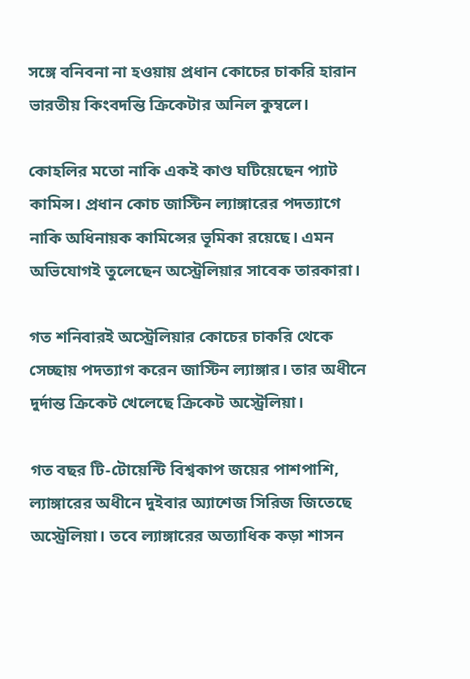সঙ্গে বনিবনা না হওয়ায় প্রধান কোচের চাকরি হারান ভারতীয় কিংবদন্তি ক্রিকেটার অনিল কুম্বলে।

কোহলির মতো নাকি একই কাণ্ড ঘটিয়েছেন প্যাট কামিন্স। প্রধান কোচ জাস্টিন ল্যাঙ্গারের পদত্যাগে নাকি অধিনায়ক কামিন্সের ভূমিকা রয়েছে। এমন অভিযোগই তুলেছেন অস্ট্রেলিয়ার সাবেক তারকারা।

গত শনিবারই অস্ট্রেলিয়ার কোচের চাকরি থেকে সেচ্ছায় পদত্যাগ করেন জাস্টিন ল্যাঙ্গার। তার অধীনে দুর্দান্ত ক্রিকেট খেলেছে ক্রিকেট অস্ট্রেলিয়া।

গত বছর টি-টোয়েন্টি বিশ্বকাপ জয়ের পাশপাশি, ল্যাঙ্গারের অধীনে দুইবার অ্যাশেজ সিরিজ জিতেছে অস্ট্রেলিয়া। তবে ল্যাঙ্গারের অত্যাধিক কড়া শাসন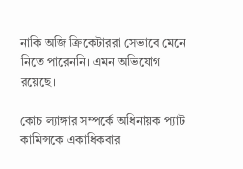নাকি অজি ক্রিকেটাররা সেভাবে মেনে নিতে পারেননি। এমন অভিযোগ রয়েছে।

কোচ ল্যাঙ্গার সম্পর্কে অধিনায়ক প্যাট কামিন্সকে একাধিকবার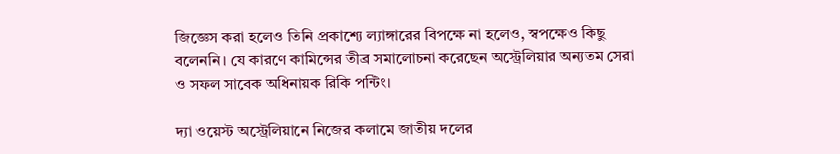জিজ্ঞেস করা হলেও তিনি প্রকাশ্যে ল্যাঙ্গারের বিপক্ষে না হলেও, স্বপক্ষেও কিছু বলেননি। যে কারণে কামিন্সের তীব্র সমালোচনা করেছেন অস্ট্রেলিয়ার অন্যতম সেরা ও সফল সাবেক অধিনায়ক রিকি পন্টিং।

দ্যা ওয়েস্ট অস্ট্রেলিয়ানে নিজের কলামে জাতীয় দলের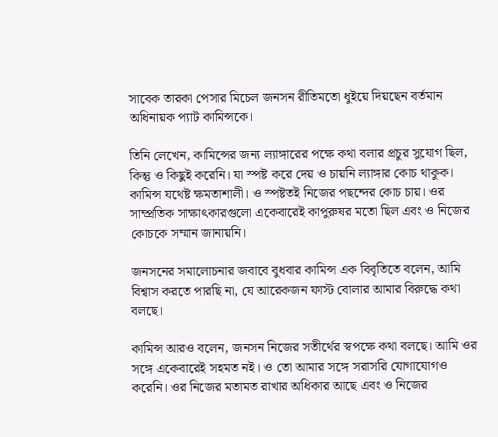সাবেক তারকা পেসার মিচেল জনসন রীতিমতো ধুইয়ে দিয়ছেন বর্তমান অধিনায়ক প্যাট কামিন্সকে।

তিনি লেখেন, কামিন্সের জন্য ল্যাঙ্গারের পক্ষে কথা বলার প্রচুর সুযোগ ছিল, কিন্তু ও কিছুই করেনি। যা স্পষ্ট করে দেয় ও চায়নি ল্যাঙ্গার কোচ থাকুক। কামিন্স যথেষ্ট ক্ষমতাশালী। ও স্পষ্টতই নিজের পছন্দের কোচ চায়। ওর সাম্প্রতিক সাক্ষাৎকারগুলো একেবারেই কাপুরুষর মতো ছিল এবং ও নিজের কোচকে সম্মান জানায়নি।

জনসনের সমালোচনার জবাবে বুধবার কামিন্স এক বিবৃতিতে বলেন, আমি বিশ্বাস করতে পারছি না, যে আরেকজন ফাস্ট বোলার আমার বিরুদ্ধে কথা বলছে।

কামিন্স আরও বলেন, জনসন নিজের সতীর্থের স্বপক্ষে কথা বলছে। আমি ওর সঙ্গে একেবারেই সহমত নই। ও তো আমার সঙ্গে সরাসরি যোগাযোগও করেনি। ওর নিজের মতামত রাখার অধিকার আছে এবং ও নিজের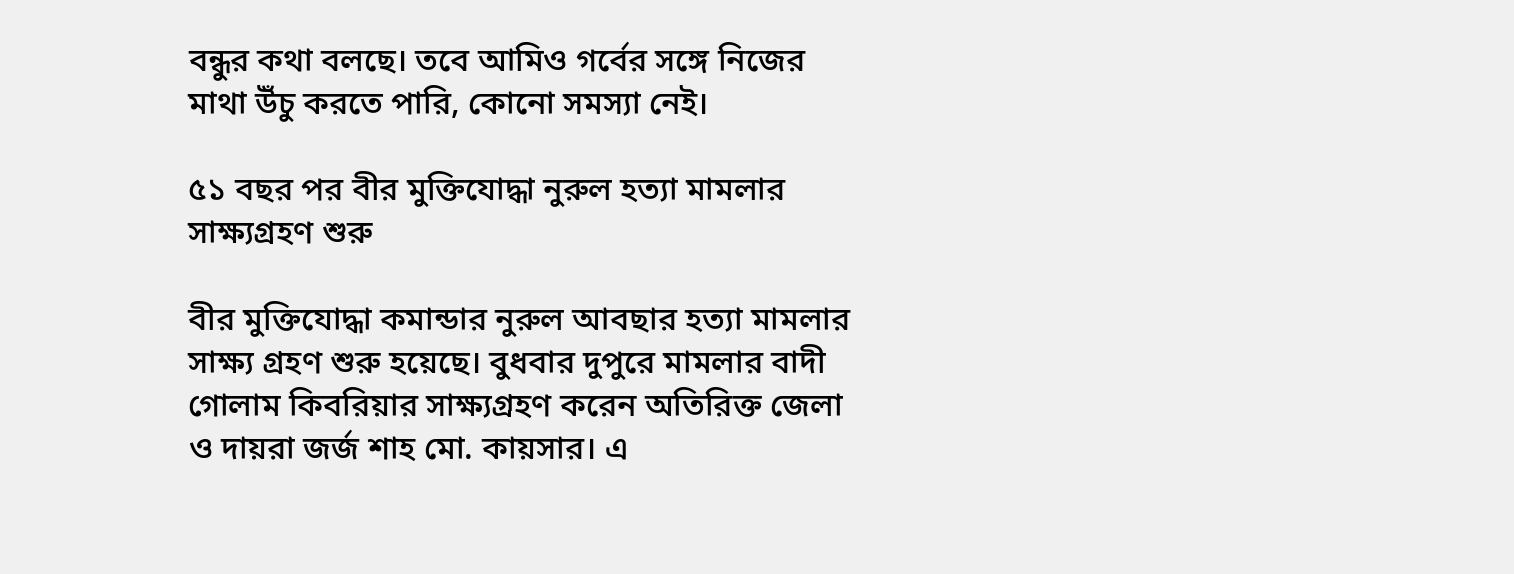বন্ধুর কথা বলছে। তবে আমিও গর্বের সঙ্গে নিজের মাথা উঁচু করতে পারি, কোনো সমস্যা নেই।

৫১ বছর পর বীর মুক্তিযোদ্ধা নুরুল হত্যা মামলার সাক্ষ্যগ্রহণ শুরু

বীর মুক্তিযোদ্ধা কমান্ডার নুরুল আবছার হত্যা মামলার সাক্ষ্য গ্রহণ শুরু হয়েছে। বুধবার দুপুরে মামলার বাদী গোলাম কিবরিয়ার সাক্ষ্যগ্রহণ করেন অতিরিক্ত জেলা ও দায়রা জর্জ শাহ মো. কায়সার। এ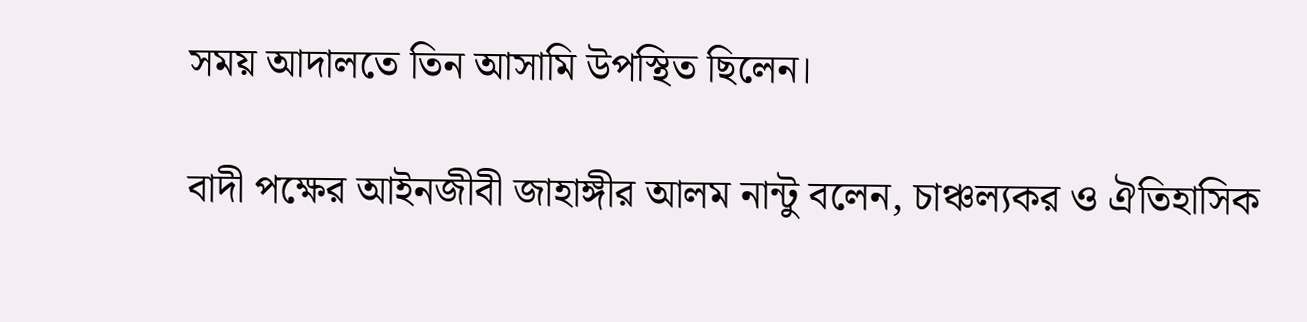সময় আদালতে তিন আসামি উপস্থিত ছিলেন।

বাদী পক্ষের আইনজীবী জাহাঙ্গীর আলম নান্টু বলেন, চাঞ্চল্যকর ও ঐতিহাসিক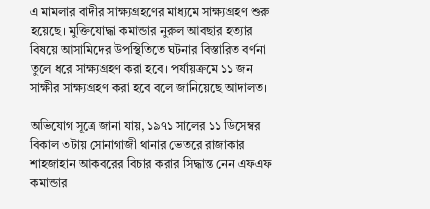এ মামলার বাদীর সাক্ষ্যগ্রহণের মাধ্যমে সাক্ষ্যগ্রহণ শুরু হয়েছে। মুক্তিযোদ্ধা কমান্ডার নুরুল আবছার হত্যার বিষয়ে আসামিদের উপস্থিতিতে ঘটনার বিস্তারিত বর্ণনা তুলে ধরে সাক্ষ্যগ্রহণ করা হবে। পর্যায়ক্রমে ১১ জন সাক্ষীর সাক্ষ্যগ্রহণ করা হবে বলে জানিয়েছে আদালত।

অভিযোগ সূত্রে জানা যায়, ১৯৭১ সালের ১১ ডিসেম্বর বিকাল ৩টায় সোনাগাজী থানার ভেতরে রাজাকার শাহজাহান আকবরের বিচার করার সিদ্ধান্ত নেন এফএফ কমান্ডার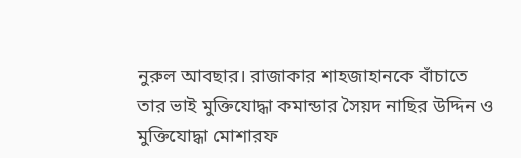নুরুল আবছার। রাজাকার শাহজাহানকে বাঁচাতে তার ভাই মুক্তিযোদ্ধা কমান্ডার সৈয়দ নাছির উদ্দিন ও মুক্তিযোদ্ধা মোশারফ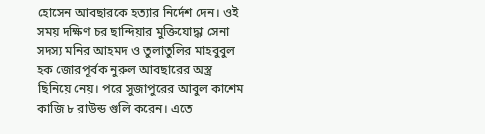হোসেন আবছারকে হত্যার নির্দেশ দেন। ওই সময় দক্ষিণ চর ছান্দিয়ার মুক্তিযোদ্ধা সেনা সদস্য মনির আহমদ ও তুলাতুলির মাহবুবুল হক জোরপূর্বক নুরুল আবছারের অস্ত্র ছিনিয়ে নেয়। পরে সুজাপুরের আবুল কাশেম কাজি ৮ রাউন্ড গুলি করেন। এতে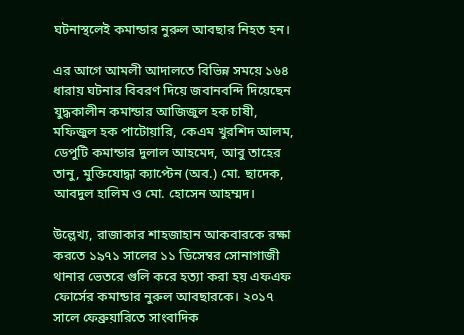ঘটনাস্থলেই কমান্ডার নুরুল আবছার নিহত হন।

এর আগে আমলী আদালতে বিভিন্ন সময়ে ১৬৪ ধারায় ঘটনার বিবরণ দিয়ে জবানবন্দি দিয়েছেন যুদ্ধকালীন কমান্ডার আজিজুল হক চাষী, মফিজুল হক পাটোয়ারি, কেএম খুরশিদ আলম, ডেপুটি কমান্ডার দুলাল আহমেদ, আবু তাহের তানু, মুক্তিযোদ্ধা ক্যাপ্টেন (অব.) মো. ছাদেক, আবদুল হালিম ও মো. হোসেন আহম্মদ।

উল্লেখ্য, রাজাকার শাহজাহান আকবারকে রক্ষা করতে ১৯৭১ সালের ১১ ডিসেম্বর সোনাগাজী থানার ভেতরে গুলি করে হত্যা করা হয় এফএফ ফোর্সের কমান্ডার নুরুল আবছারকে। ২০১৭ সালে ফেব্রুয়ারিতে সাংবাদিক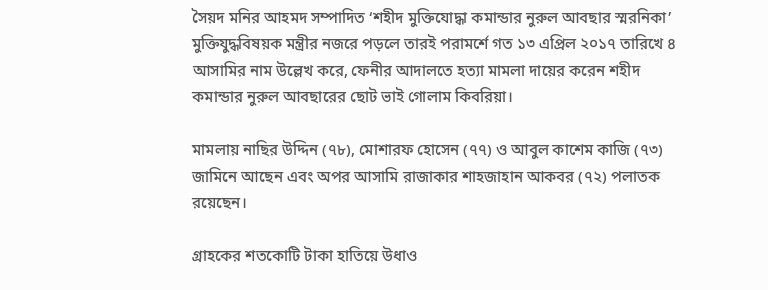সৈয়দ মনির আহমদ সম্পাদিত ‘শহীদ মুক্তিযোদ্ধা কমান্ডার নুরুল আবছার স্মরনিকা’ মুক্তিযুদ্ধবিষয়ক মন্ত্রীর নজরে পড়লে তারই পরামর্শে গত ১৩ এপ্রিল ২০১৭ তারিখে ৪ আসামির নাম উল্লেখ করে, ফেনীর আদালতে হত্যা মামলা দায়ের করেন শহীদ কমান্ডার নুরুল আবছারের ছোট ভাই গোলাম কিবরিয়া।

মামলায় নাছির উদ্দিন (৭৮), মোশারফ হোসেন (৭৭) ও আবুল কাশেম কাজি (৭৩) জামিনে আছেন এবং অপর আসামি রাজাকার শাহজাহান আকবর (৭২) পলাতক রয়েছেন।

গ্রাহকের শতকোটি টাকা হাতিয়ে উধাও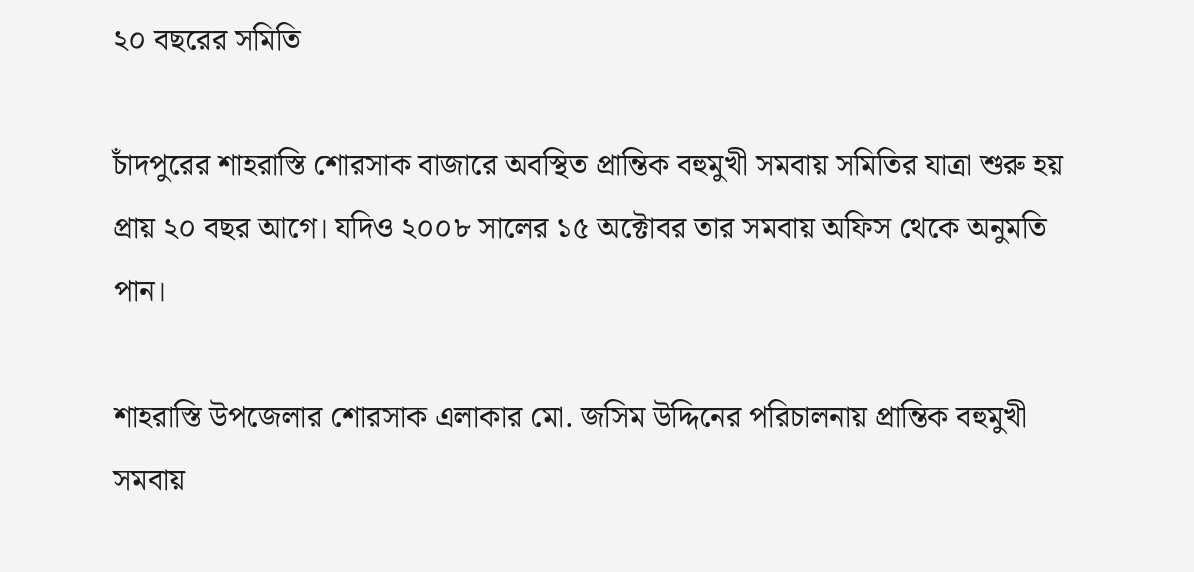২০ বছরের সমিতি

চাঁদপুরের শাহরাস্তি শোরসাক বাজারে অবস্থিত প্রান্তিক বহুমুখী সমবায় সমিতির যাত্রা শুরু হয় প্রায় ২০ বছর আগে। যদিও ২০০৮ সালের ১৫ অক্টোবর তার সমবায় অফিস থেকে অনুমতি পান।

শাহরাস্তি উপজেলার শোরসাক এলাকার মো. জসিম উদ্দিনের পরিচালনায় প্রান্তিক বহুমুখী সমবায়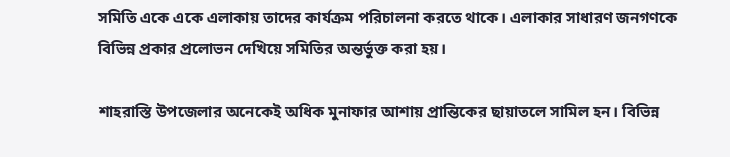সমিতি একে একে এলাকায় তাদের কার্যক্রম পরিচালনা করতে থাকে। এলাকার সাধারণ জনগণকে বিভিন্ন প্রকার প্রলোভন দেখিয়ে সমিতির অন্তর্ভুক্ত করা হয়।

শাহরাস্তি উপজেলার অনেকেই অধিক মুনাফার আশায় প্রান্তিকের ছায়াতলে সামিল হন। বিভিন্ন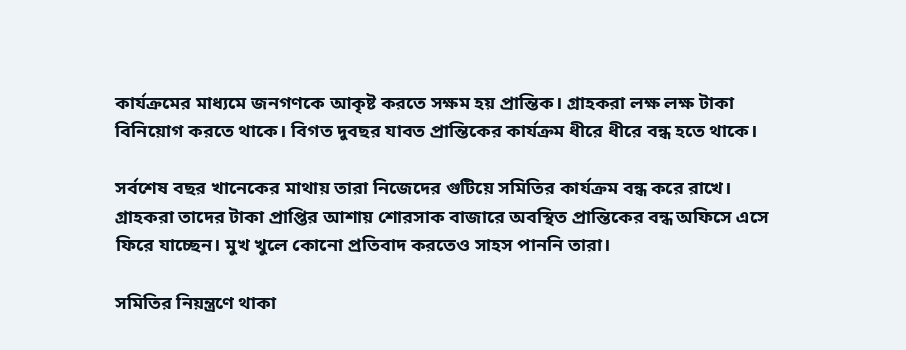কার্যক্রমের মাধ্যমে জনগণকে আকৃষ্ট করতে সক্ষম হয় প্রান্তিক। গ্রাহকরা লক্ষ লক্ষ টাকা বিনিয়োগ করতে থাকে। বিগত দুবছর যাবত প্রান্তিকের কার্যক্রম ধীরে ধীরে বন্ধ হতে থাকে।

সর্বশেষ বছর খানেকের মাথায় তারা নিজেদের গুটিয়ে সমিতির কার্যক্রম বন্ধ করে রাখে। গ্রাহকরা তাদের টাকা প্রাপ্তির আশায় শোরসাক বাজারে অবস্থিত প্রান্তিকের বন্ধ অফিসে এসে ফিরে যাচ্ছেন। মুখ খুলে কোনো প্রতিবাদ করতেও সাহস পাননি তারা।

সমিতির নিয়ন্ত্রণে থাকা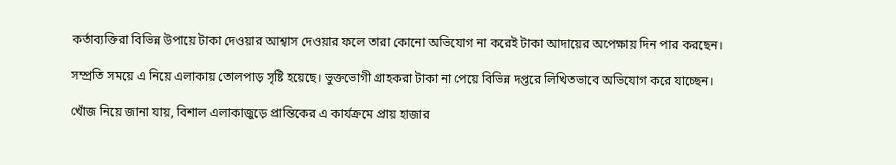কর্তাব্যক্তিরা বিভিন্ন উপায়ে টাকা দেওয়ার আশ্বাস দেওয়ার ফলে তারা কোনো অভিযোগ না করেই টাকা আদায়ের অপেক্ষায় দিন পার করছেন।

সম্প্রতি সময়ে এ নিয়ে এলাকায় তোলপাড় সৃষ্টি হয়েছে। ভুক্তভোগী গ্রাহকরা টাকা না পেয়ে বিভিন্ন দপ্তরে লিখিতভাবে অভিযোগ করে যাচ্ছেন।

খোঁজ নিয়ে জানা যায়, বিশাল এলাকাজুড়ে প্রান্তিকের এ কার্যক্রমে প্রায় হাজার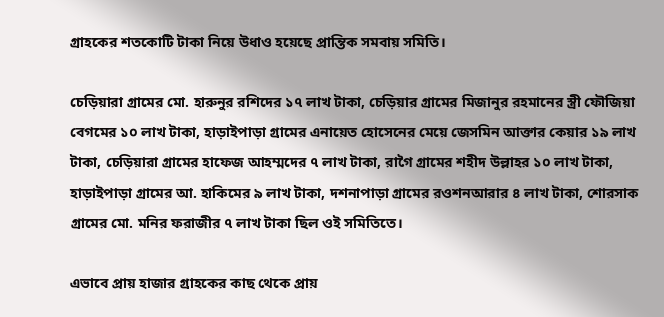গ্রাহকের শতকোটি টাকা নিয়ে উধাও হয়েছে প্রান্তিক সমবায় সমিতি।

চেড়িয়ারা গ্রামের মো. হারুনুর রশিদের ১৭ লাখ টাকা, চেড়িয়ার গ্রামের মিজানুর রহমানের স্ত্রী ফৌজিয়া বেগমের ১০ লাখ টাকা, হাড়াইপাড়া গ্রামের এনায়েত হোসেনের মেয়ে জেসমিন আক্তার কেয়ার ১৯ লাখ টাকা, চেড়িয়ারা গ্রামের হাফেজ আহম্মদের ৭ লাখ টাকা, রাগৈ গ্রামের শহীদ উল্লাহর ১০ লাখ টাকা, হাড়াইপাড়া গ্রামের আ. হাকিমের ৯ লাখ টাকা, দশনাপাড়া গ্রামের রওশনআরার ৪ লাখ টাকা, শোরসাক গ্রামের মো. মনির ফরাজীর ৭ লাখ টাকা ছিল ওই সমিতিতে।

এভাবে প্রায় হাজার গ্রাহকের কাছ থেকে প্রায়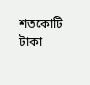শতকোটি টাকা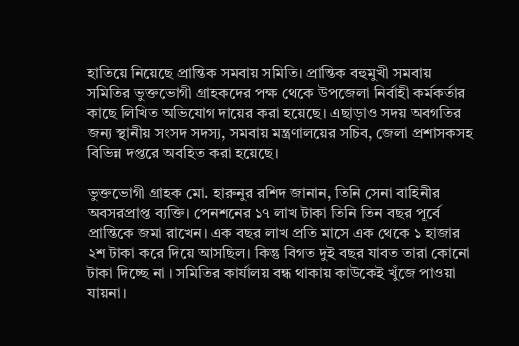হাতিয়ে নিয়েছে প্রান্তিক সমবায় সমিতি। প্রান্তিক বহুমুখী সমবায় সমিতির ভুক্তভোগী গ্রাহকদের পক্ষ থেকে উপজেলা নির্বাহী কর্মকর্তার কাছে লিখিত অভিযোগ দায়ের করা হয়েছে। এছাড়াও সদয় অবগতির জন্য স্থানীয় সংসদ সদস্য, সমবায় মন্ত্রণালয়ের সচিব, জেলা প্রশাসকসহ বিভিন্ন দপ্তরে অবহিত করা হয়েছে।

ভুক্তভোগী গ্রাহক মো. হারুনুর রশিদ জানান, তিনি সেনা বাহিনীর অবসরপ্রাপ্ত ব্যক্তি। পেনশনের ১৭ লাখ টাকা তিনি তিন বছর পূর্বে প্রান্তিকে জমা রাখেন। এক বছর লাখ প্রতি মাসে এক থেকে ১ হাজার ২শ টাকা করে দিয়ে আসছিল। কিন্তু বিগত দুই বছর যাবত তারা কোনো টাকা দিচ্ছে না । সমিতির কার্যালয় বন্ধ থাকায় কাউকেই খুঁজে পাওয়া যায়না।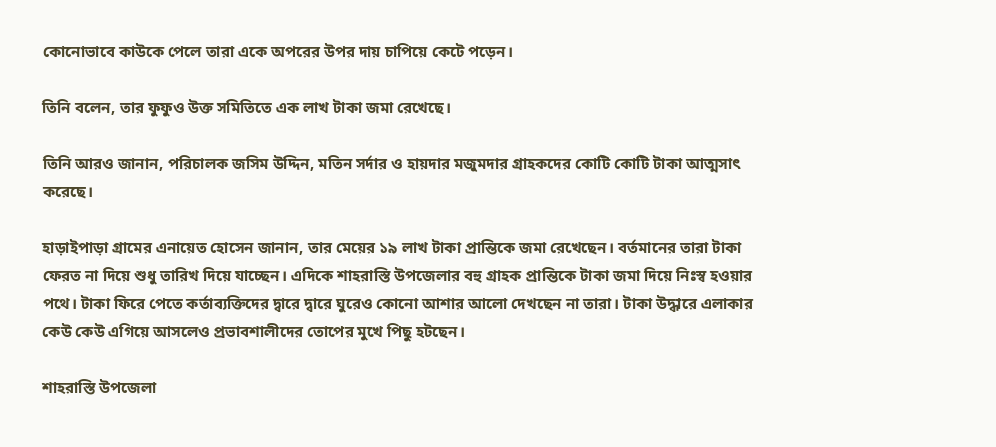কোনোভাবে কাউকে পেলে তারা একে অপরের উপর দায় চাপিয়ে কেটে পড়েন।

তিনি বলেন, তার ফুফুও উক্ত সমিতিতে এক লাখ টাকা জমা রেখেছে।

তিনি আরও জানান, পরিচালক জসিম উদ্দিন, মতিন সর্দার ও হায়দার মজুমদার গ্রাহকদের কোটি কোটি টাকা আত্মসাৎ করেছে।

হাড়াইপাড়া গ্রামের এনায়েত হোসেন জানান, তার মেয়ের ১৯ লাখ টাকা প্রান্তিকে জমা রেখেছেন। বর্তমানের তারা টাকা ফেরত না দিয়ে শুধু তারিখ দিয়ে যাচ্ছেন। এদিকে শাহরাস্তি উপজেলার বহু গ্রাহক প্রান্তিকে টাকা জমা দিয়ে নিঃস্ব হওয়ার পথে। টাকা ফিরে পেতে কর্তাব্যক্তিদের দ্বারে দ্বারে ঘুরেও কোনো আশার আলো দেখছেন না তারা। টাকা উদ্ধারে এলাকার কেউ কেউ এগিয়ে আসলেও প্রভাবশালীদের তোপের মুখে পিছু হটছেন।

শাহরাস্তি উপজেলা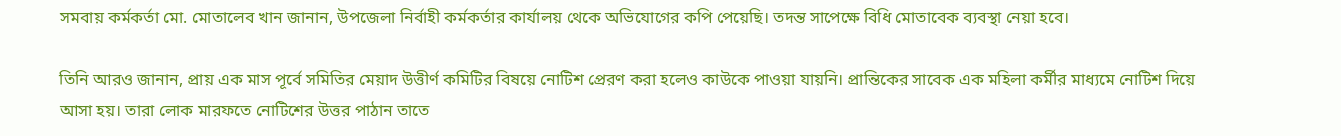সমবায় কর্মকর্তা মো. মোতালেব খান জানান, উপজেলা নির্বাহী কর্মকর্তার কার্যালয় থেকে অভিযোগের কপি পেয়েছি। তদন্ত সাপেক্ষে বিধি মোতাবেক ব্যবস্থা নেয়া হবে।

তিনি আরও জানান, প্রায় এক মাস পূর্বে সমিতির মেয়াদ উত্তীর্ণ কমিটির বিষয়ে নোটিশ প্রেরণ করা হলেও কাউকে পাওয়া যায়নি। প্রান্তিকের সাবেক এক মহিলা কর্মীর মাধ্যমে নোটিশ দিয়ে আসা হয়। তারা লোক মারফতে নোটিশের উত্তর পাঠান তাতে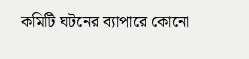কমিটি ঘটনের ব্যাপারে কোনো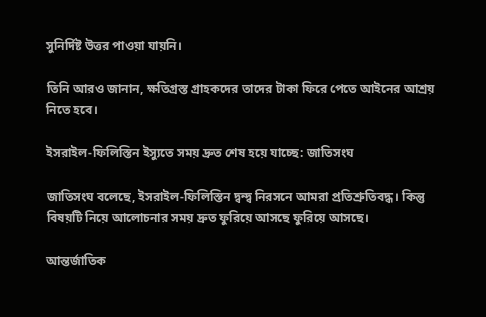সুনির্দিষ্ট উত্তর পাওয়া যায়নি।

তিনি আরও জানান, ক্ষতিগ্রস্ত গ্রাহকদের তাদের টাকা ফিরে পেতে আইনের আশ্রয় নিতে হবে।

ইসরাইল-ফিলিস্তিন ইস্যুতে সময় দ্রুত শেষ হয়ে যাচ্ছে: জাতিসংঘ

জাতিসংঘ বলেছে, ইসরাইল-ফিলিস্তিন দ্বন্দ্ব নিরসনে আমরা প্রতিশ্রুতিবদ্ধ। কিন্তু বিষয়টি নিয়ে আলোচনার সময় দ্রুত ফুরিয়ে আসছে ফুরিয়ে আসছে।

আন্তর্জাতিক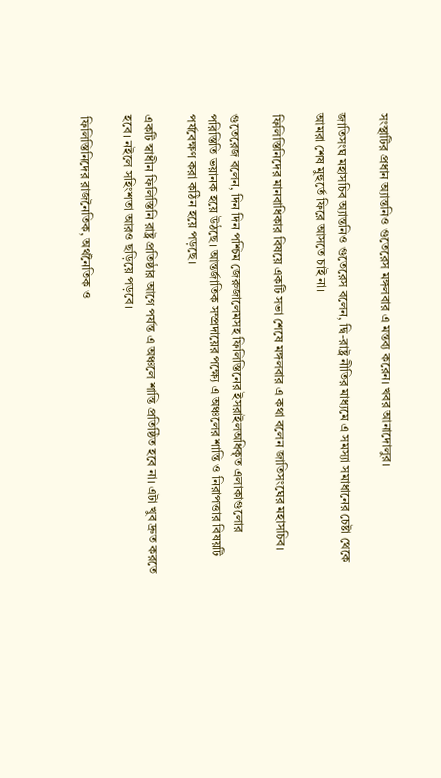সংস্থাটির প্রধান অ্যান্তনিও গুতেরেস মঙ্গলবার এ মন্তব্য করেন। খবর আনাদোলুর।

জাতিসংঘ মহাসচিব অ্যান্তনিও গুতেরেস বলেন, দ্বি-রাষ্ট্র নীতির মাধ্যমে এ সমস্যা সমাধানের চেষ্টা থেকে আমরা শেষ মুহুর্তে ফিরে আসতে চাই না।

ফিলিস্তিনিদের মানবাধিকার বিষয়ে একটি সভা শেষে মঙ্গলবার এ কথা বলেন জাতিসংঘের মহাসচিব।

গুতেরেজ বলেন, দিন দিন পশ্চিম জেরুজালেমসহ ফিলিস্তিনের ইসরাইলঅধিকৃত এলাকাগুলোর পরিস্তিতি ভয়ানক হয়ে উঠছে। আন্তর্জাতিক সম্প্রদায়ের পক্ষ্যে এ অঞ্চলের শান্তি ও নিরাপত্তার বিষয়টি পর্যবেক্ষণ করা কঠিন হয়ে পড়ছে।

একটি স্বাধীন ফিলিস্তিনি রাষ্ট্র প্রতিষ্ঠার আগে পর্যন্ত এ অঞ্চলে শান্তি প্রতিষ্ঠিত হবে না। এটা খুব দ্রুত করতে হবে। নইলে সহিংশতা আরও ছড়িয়ে পড়বে।

ফিলিস্তিনিদের রাজনৈতিক, অর্থনৈতিক ও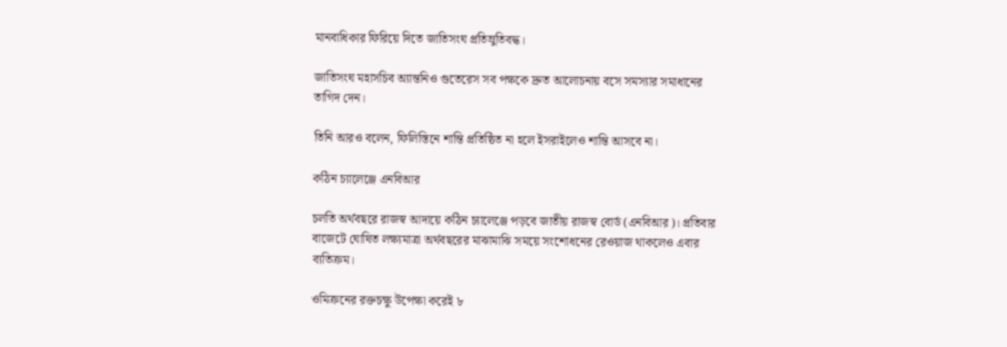মানবাধিকার ফিরিয়ে দিতে জাতিসংঘ প্রতিম্রুতিবদ্ধ।

জাতিসংঘ মহাসচিব অ্যান্তনিও গুতেরেস সব পক্ষকে দ্রুত আলোচনায় বসে সমস্যার সমাধানের তাগিদ দেন।

তিনি আরও বলেন, ফিলিস্তিনে শান্তি প্রতিষ্ঠিত না হলে ইসরাইলেও শান্তি আসবে না।

কঠিন চ্যালেঞ্জে এনবিআর

চলতি অর্থবছরে রাজস্ব আদায়ে কঠিন চ্যালেঞ্জে পড়বে জাতীয় রাজস্ব বোর্ড (এনবিআর)। প্রতিবার বাজেটে ঘোষিত লক্ষ্যমাত্রা অর্থবছরের মাঝামাঝি সময়ে সংশোধনের রেওয়াজ থাকলেও এবার ব্যতিক্রম।

ওমিক্রনের রক্তচক্ষু উপেক্ষা করেই ৮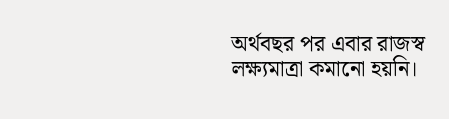অর্থবছর পর এবার রাজস্ব লক্ষ্যমাত্রা কমানো হয়নি।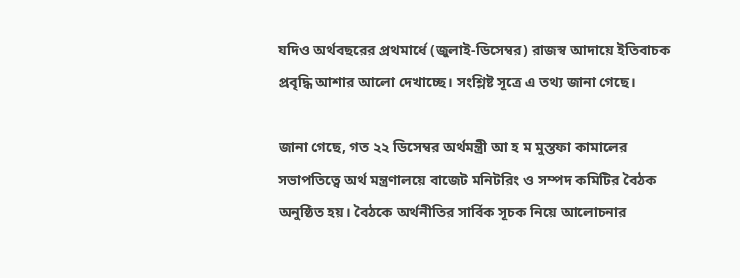যদিও অর্থবছরের প্রথমার্ধে (জুলাই-ডিসেম্বর) রাজস্ব আদায়ে ইতিবাচক প্রবৃদ্ধি আশার আলো দেখাচ্ছে। সংশ্লিষ্ট সূত্রে এ তথ্য জানা গেছে।

জানা গেছে, গত ২২ ডিসেম্বর অর্থমন্ত্রী আ হ ম মুস্তফা কামালের সভাপতিত্বে অর্থ মন্ত্রণালয়ে বাজেট মনিটরিং ও সম্পদ কমিটির বৈঠক অনুষ্ঠিত হয়। বৈঠকে অর্থনীতির সার্বিক সূচক নিয়ে আলোচনার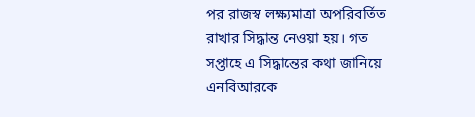পর রাজস্ব লক্ষ্যমাত্রা অপরিবর্তিত রাখার সিদ্ধান্ত নেওয়া হয়। গত সপ্তাহে এ সিদ্ধান্তের কথা জানিয়ে এনবিআরকে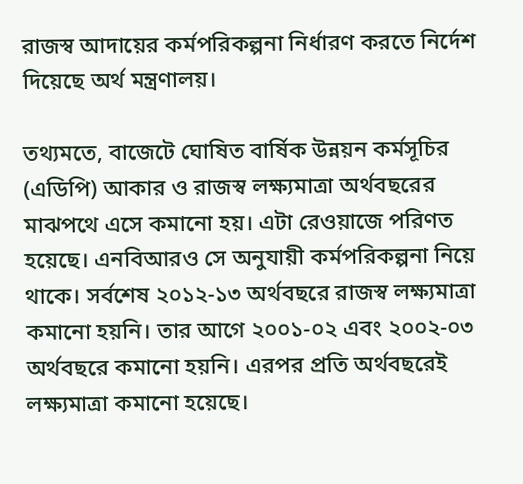রাজস্ব আদায়ের কর্মপরিকল্পনা নির্ধারণ করতে নির্দেশ দিয়েছে অর্থ মন্ত্রণালয়।

তথ্যমতে, বাজেটে ঘোষিত বার্ষিক উন্নয়ন কর্মসূচির (এডিপি) আকার ও রাজস্ব লক্ষ্যমাত্রা অর্থবছরের মাঝপথে এসে কমানো হয়। এটা রেওয়াজে পরিণত হয়েছে। এনবিআরও সে অনুযায়ী কর্মপরিকল্পনা নিয়ে থাকে। সর্বশেষ ২০১২-১৩ অর্থবছরে রাজস্ব লক্ষ্যমাত্রা কমানো হয়নি। তার আগে ২০০১-০২ এবং ২০০২-০৩ অর্থবছরে কমানো হয়নি। এরপর প্রতি অর্থবছরেই লক্ষ্যমাত্রা কমানো হয়েছে।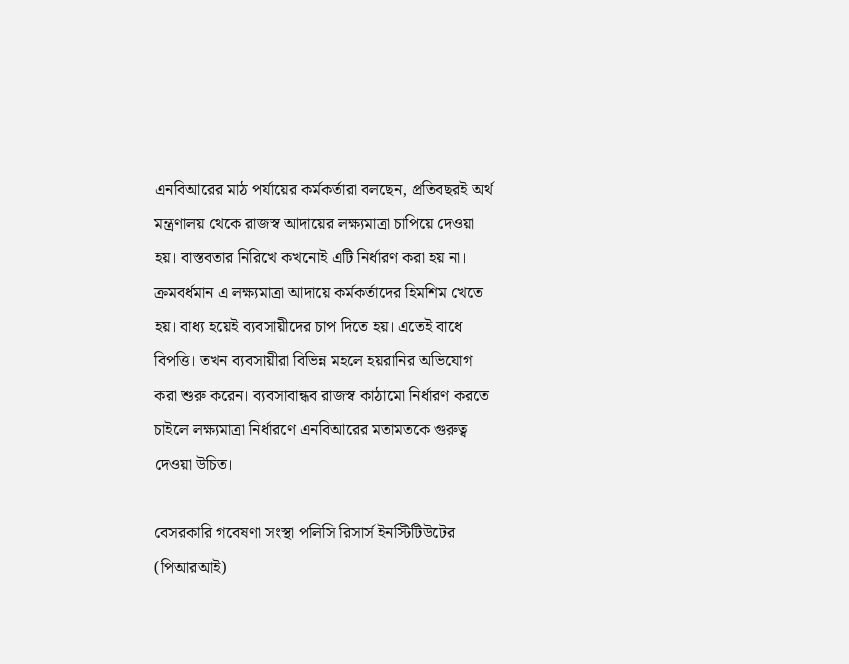এনবিআরের মাঠ পর্যায়ের কর্মকর্তারা বলছেন, প্রতিবছরই অর্থ মন্ত্রণালয় থেকে রাজস্ব আদায়ের লক্ষ্যমাত্রা চাপিয়ে দেওয়া হয়। বাস্তবতার নিরিখে কখনোই এটি নির্ধারণ করা হয় না। ক্রমবর্ধমান এ লক্ষ্যমাত্রা আদায়ে কর্মকর্তাদের হিমশিম খেতে হয়। বাধ্য হয়েই ব্যবসায়ীদের চাপ দিতে হয়। এতেই বাধে বিপত্তি। তখন ব্যবসায়ীরা বিভিন্ন মহলে হয়রানির অভিযোগ করা শুরু করেন। ব্যবসাবান্ধব রাজস্ব কাঠামো নির্ধারণ করতে চাইলে লক্ষ্যমাত্রা নির্ধারণে এনবিআরের মতামতকে গুরুত্ব দেওয়া উচিত।

বেসরকারি গবেষণা সংস্থা পলিসি রিসার্স ইনস্টিটিউটের (পিআরআই)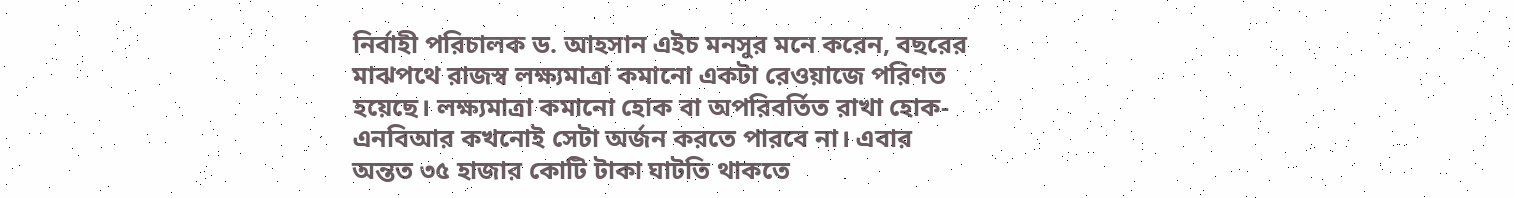নির্বাহী পরিচালক ড. আহসান এইচ মনসুর মনে করেন, বছরের মাঝপথে রাজস্ব লক্ষ্যমাত্রা কমানো একটা রেওয়াজে পরিণত হয়েছে। লক্ষ্যমাত্রা কমানো হোক বা অপরিবর্তিত রাখা হোক-এনবিআর কখনোই সেটা অর্জন করতে পারবে না। এবার অন্তত ৩৫ হাজার কোটি টাকা ঘাটতি থাকতে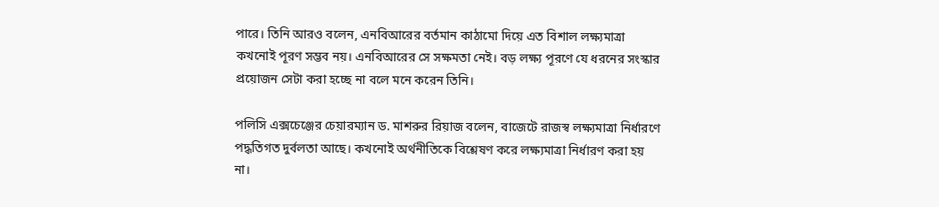পারে। তিনি আরও বলেন, এনবিআরের বর্তমান কাঠামো দিয়ে এত বিশাল লক্ষ্যমাত্রা কখনোই পূরণ সম্ভব নয়। এনবিআরের সে সক্ষমতা নেই। বড় লক্ষ্য পূরণে যে ধরনের সংস্কার প্রয়োজন সেটা করা হচ্ছে না বলে মনে করেন তিনি।

পলিসি এক্সচেঞ্জের চেয়ারম্যান ড. মাশরুর রিয়াজ বলেন, বাজেটে রাজস্ব লক্ষ্যমাত্রা নির্ধারণে পদ্ধতিগত দুর্বলতা আছে। কখনোই অর্থনীতিকে বিশ্লেষণ করে লক্ষ্যমাত্রা নির্ধারণ করা হয় না।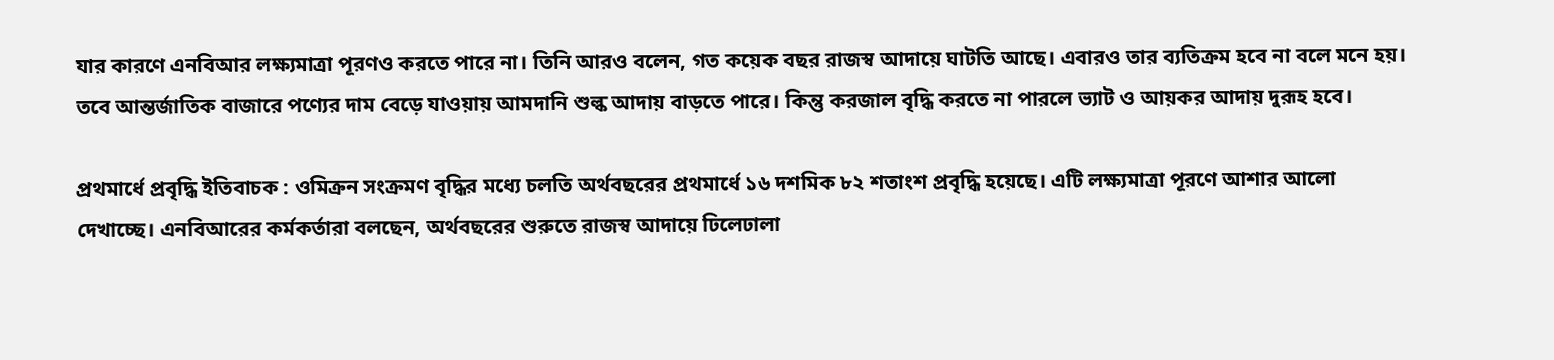যার কারণে এনবিআর লক্ষ্যমাত্রা পূরণও করতে পারে না। তিনি আরও বলেন, গত কয়েক বছর রাজস্ব আদায়ে ঘাটতি আছে। এবারও তার ব্যতিক্রম হবে না বলে মনে হয়। তবে আন্তর্জাতিক বাজারে পণ্যের দাম বেড়ে যাওয়ায় আমদানি শুল্ক আদায় বাড়তে পারে। কিন্তু করজাল বৃদ্ধি করতে না পারলে ভ্যাট ও আয়কর আদায় দুরূহ হবে।

প্রথমার্ধে প্রবৃদ্ধি ইতিবাচক : ওমিক্রন সংক্রমণ বৃদ্ধির মধ্যে চলতি অর্থবছরের প্রথমার্ধে ১৬ দশমিক ৮২ শতাংশ প্রবৃদ্ধি হয়েছে। এটি লক্ষ্যমাত্রা পূরণে আশার আলো দেখাচ্ছে। এনবিআরের কর্মকর্তারা বলছেন, অর্থবছরের শুরুতে রাজস্ব আদায়ে ঢিলেঢালা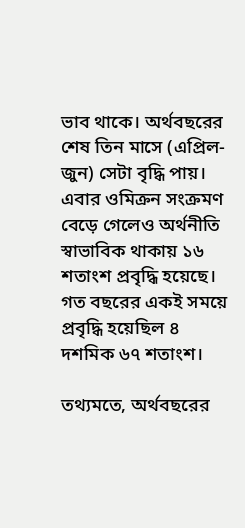ভাব থাকে। অর্থবছরের শেষ তিন মাসে (এপ্রিল-জুন) সেটা বৃদ্ধি পায়। এবার ওমিক্রন সংক্রমণ বেড়ে গেলেও অর্থনীতি স্বাভাবিক থাকায় ১৬ শতাংশ প্রবৃদ্ধি হয়েছে। গত বছরের একই সময়ে প্রবৃদ্ধি হয়েছিল ৪ দশমিক ৬৭ শতাংশ।

তথ্যমতে, অর্থবছরের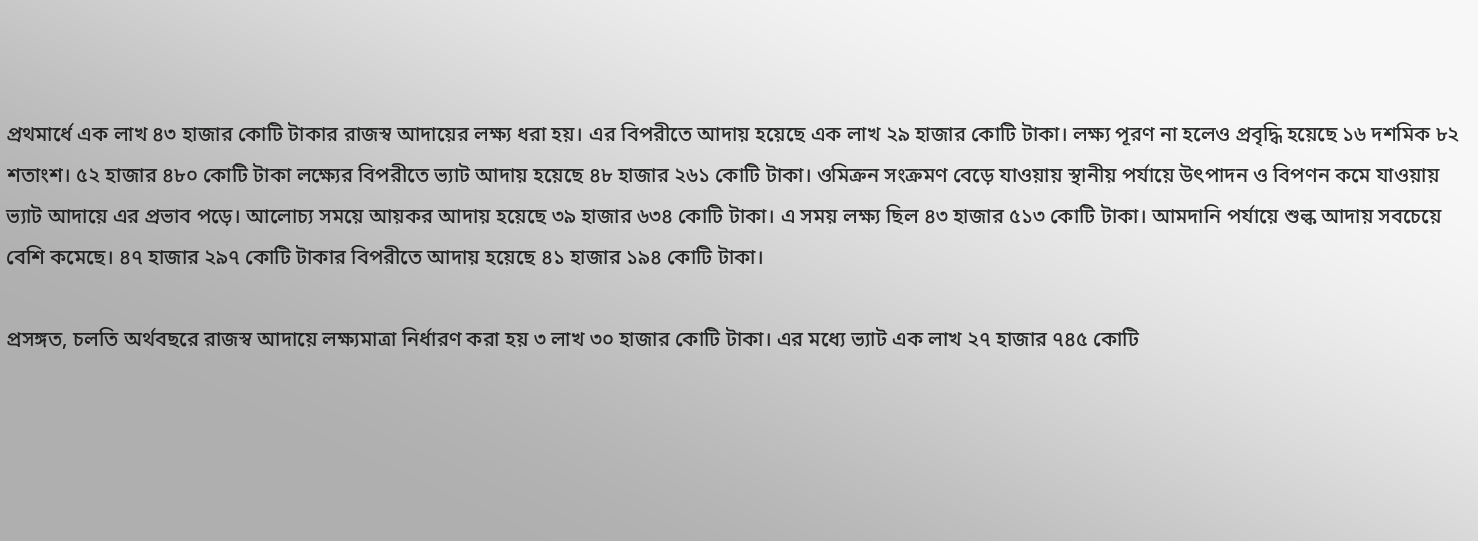প্রথমার্ধে এক লাখ ৪৩ হাজার কোটি টাকার রাজস্ব আদায়ের লক্ষ্য ধরা হয়। এর বিপরীতে আদায় হয়েছে এক লাখ ২৯ হাজার কোটি টাকা। লক্ষ্য পূরণ না হলেও প্রবৃদ্ধি হয়েছে ১৬ দশমিক ৮২ শতাংশ। ৫২ হাজার ৪৮০ কোটি টাকা লক্ষ্যের বিপরীতে ভ্যাট আদায় হয়েছে ৪৮ হাজার ২৬১ কোটি টাকা। ওমিক্রন সংক্রমণ বেড়ে যাওয়ায় স্থানীয় পর্যায়ে উৎপাদন ও বিপণন কমে যাওয়ায় ভ্যাট আদায়ে এর প্রভাব পড়ে। আলোচ্য সময়ে আয়কর আদায় হয়েছে ৩৯ হাজার ৬৩৪ কোটি টাকা। এ সময় লক্ষ্য ছিল ৪৩ হাজার ৫১৩ কোটি টাকা। আমদানি পর্যায়ে শুল্ক আদায় সবচেয়ে বেশি কমেছে। ৪৭ হাজার ২৯৭ কোটি টাকার বিপরীতে আদায় হয়েছে ৪১ হাজার ১৯৪ কোটি টাকা।

প্রসঙ্গত, চলতি অর্থবছরে রাজস্ব আদায়ে লক্ষ্যমাত্রা নির্ধারণ করা হয় ৩ লাখ ৩০ হাজার কোটি টাকা। এর মধ্যে ভ্যাট এক লাখ ২৭ হাজার ৭৪৫ কোটি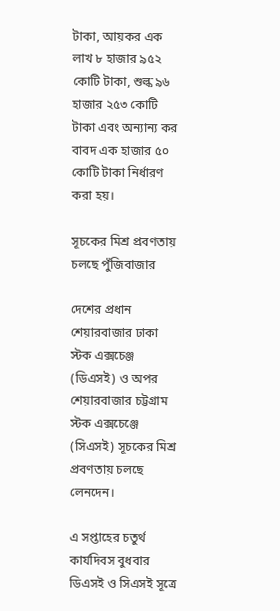টাকা, আয়কর এক লাখ ৮ হাজার ৯৫২ কোটি টাকা, শুল্ক ৯৬ হাজার ২৫৩ কোটি টাকা এবং অন্যান্য কর বাবদ এক হাজার ৫০ কোটি টাকা নির্ধারণ করা হয়।

সূচকের মিশ্র প্রবণতায় চলছে পুঁজিবাজার

দেশের প্রধান শেয়ারবাজার ঢাকা স্টক এক্সচেঞ্জ (ডিএসই) ও অপর শেয়ারবাজার চট্টগ্রাম স্টক এক্সচেঞ্জে (সিএসই) সূচকের মিশ্র প্রবণতায় চলছে লেনদেন।

এ সপ্তাহের চতুর্থ কার্যদিবস বুধবার ডিএসই ও সিএসই সূত্রে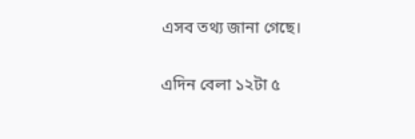এসব তথ্য জানা গেছে।

এদিন বেলা ১২টা ৫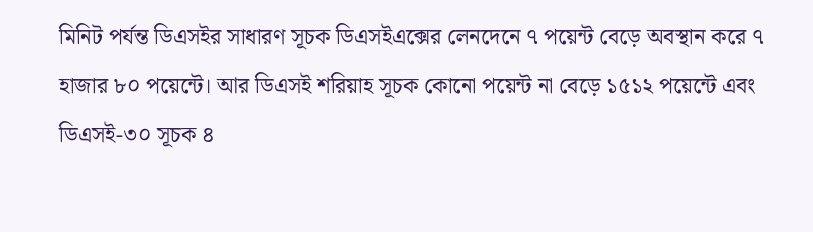মিনিট পর্যন্ত ডিএসইর সাধারণ সূচক ডিএসইএক্সের লেনদেনে ৭ পয়েন্ট বেড়ে অবস্থান করে ৭ হাজার ৮০ পয়েন্টে। আর ডিএসই শরিয়াহ সূচক কোনো পয়েন্ট না বেড়ে ১৫১২ পয়েন্টে এবং ডিএসই-৩০ সূচক ৪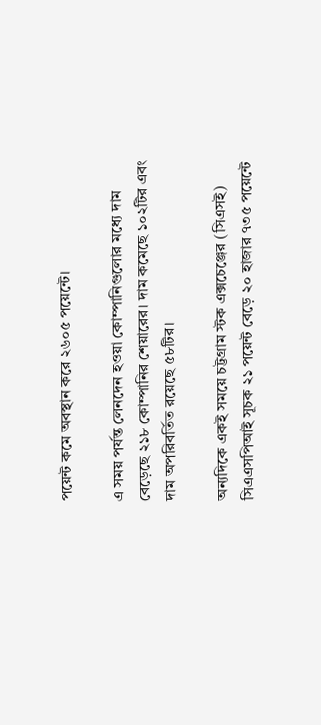পয়েন্ট কমে অবস্থান করে ২৬০৫ পয়েন্টে।

এ সময় পর্যন্ত লেনদেন হওয়া কোম্পানিগুলোর মধ্যে দাম বেড়েছে ২১৮ কোম্পানির শেয়ারের। দাম কমেছে ১০২টির এবং দাম অপরিবর্তিত রয়েছে ৫৮টির।

অন্যদিকে একই সময়ে চট্টগ্রাম স্টক এক্সচেঞ্জের (সিএসই) সিএএসপিআই সূচক ২১ পয়েন্ট বেড়ে ২০ হাজার ৭৩৫ পয়েন্টে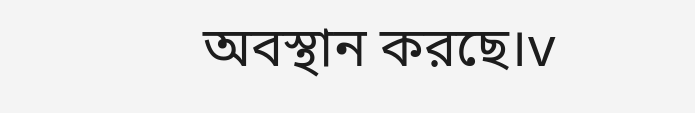অবস্থান করছে।v